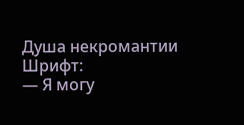Душа некромантии
Шрифт:
— Я могу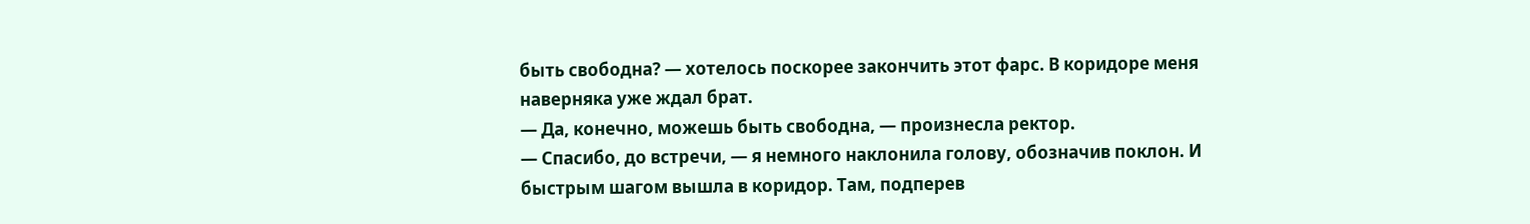быть свободна? — хотелось поскорее закончить этот фарс. В коридоре меня наверняка уже ждал брат.
— Да, конечно, можешь быть свободна, — произнесла ректор.
— Спасибо, до встречи, — я немного наклонила голову, обозначив поклон. И быстрым шагом вышла в коридор. Там, подперев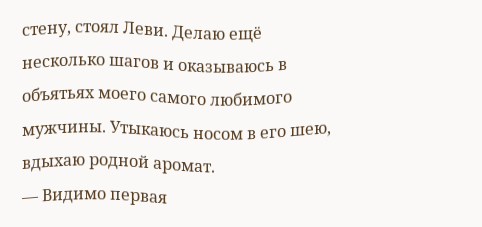стену, стоял Леви. Делаю ещё несколько шагов и оказываюсь в объятьях моего самого любимого мужчины. Утыкаюсь носом в его шею, вдыхаю родной аромат.
— Видимо первая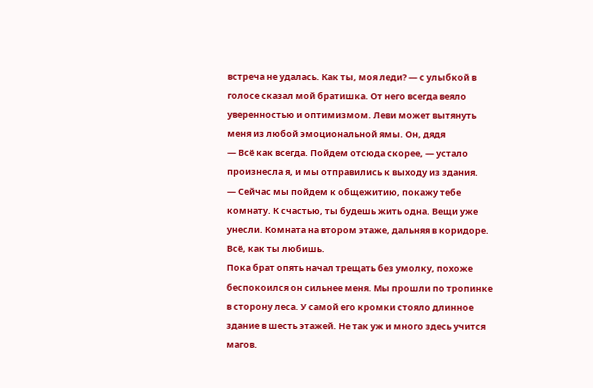встреча не удалась. Как ты, моя леди? — с улыбкой в голосе сказал мой братишка. От него всегда веяло уверенностью и оптимизмом. Леви может вытянуть меня из любой эмоциональной ямы. Он, дядя
— Всё как всегда. Пойдем отсюда скорее, — устало произнесла я, и мы отправились к выходу из здания.
— Сейчас мы пойдем к общежитию, покажу тебе комнату. К счастью, ты будешь жить одна. Вещи уже унесли. Комната на втором этаже, дальняя в коридоре. Всё, как ты любишь.
Пока брат опять начал трещать без умолку, похоже беспокоился он сильнее меня. Мы прошли по тропинке в сторону леса. У самой его кромки стояло длинное здание в шесть этажей. Не так уж и много здесь учится магов.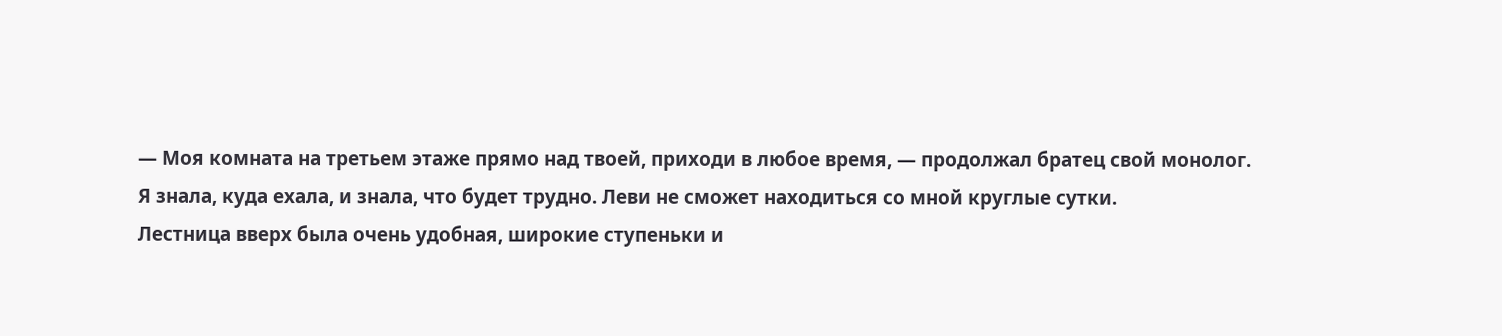— Моя комната на третьем этаже прямо над твоей, приходи в любое время, — продолжал братец свой монолог.
Я знала, куда ехала, и знала, что будет трудно. Леви не сможет находиться со мной круглые сутки.
Лестница вверх была очень удобная, широкие ступеньки и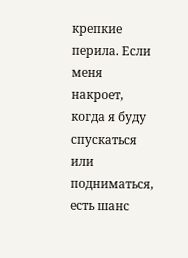крепкие перила. Если меня накроет, когда я буду спускаться или подниматься, есть шанс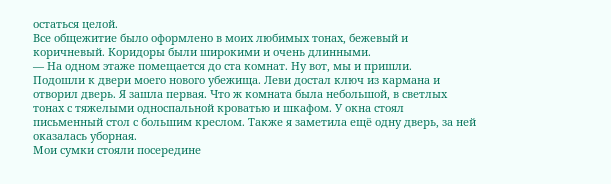остаться целой.
Все общежитие было оформлено в моих любимых тонах, бежевый и коричневый. Коридоры были широкими и очень длинными.
— На одном этаже помещается до ста комнат. Ну вот, мы и пришли.
Подошли к двери моего нового убежища. Леви достал ключ из кармана и отворил дверь. Я зашла первая. Что ж комната была небольшой, в светлых тонах с тяжелыми односпальной кроватью и шкафом. У окна стоял письменный стол с большим креслом. Также я заметила ещё одну дверь, за ней оказалась уборная.
Мои сумки стояли посередине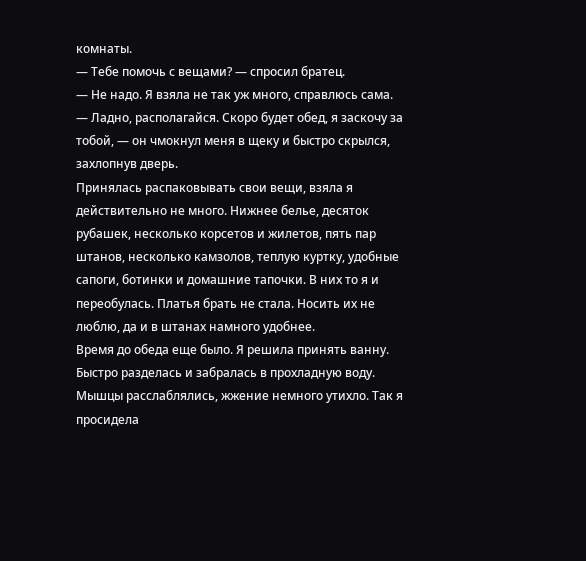комнаты.
— Тебе помочь с вещами? — спросил братец.
— Не надо. Я взяла не так уж много, справлюсь сама.
— Ладно, располагайся. Скоро будет обед, я заскочу за тобой, — он чмокнул меня в щеку и быстро скрылся, захлопнув дверь.
Принялась распаковывать свои вещи, взяла я действительно не много. Нижнее белье, десяток рубашек, несколько корсетов и жилетов, пять пар штанов, несколько камзолов, теплую куртку, удобные сапоги, ботинки и домашние тапочки. В них то я и переобулась. Платья брать не стала. Носить их не люблю, да и в штанах намного удобнее.
Время до обеда еще было. Я решила принять ванну. Быстро разделась и забралась в прохладную воду. Мышцы расслаблялись, жжение немного утихло. Так я просидела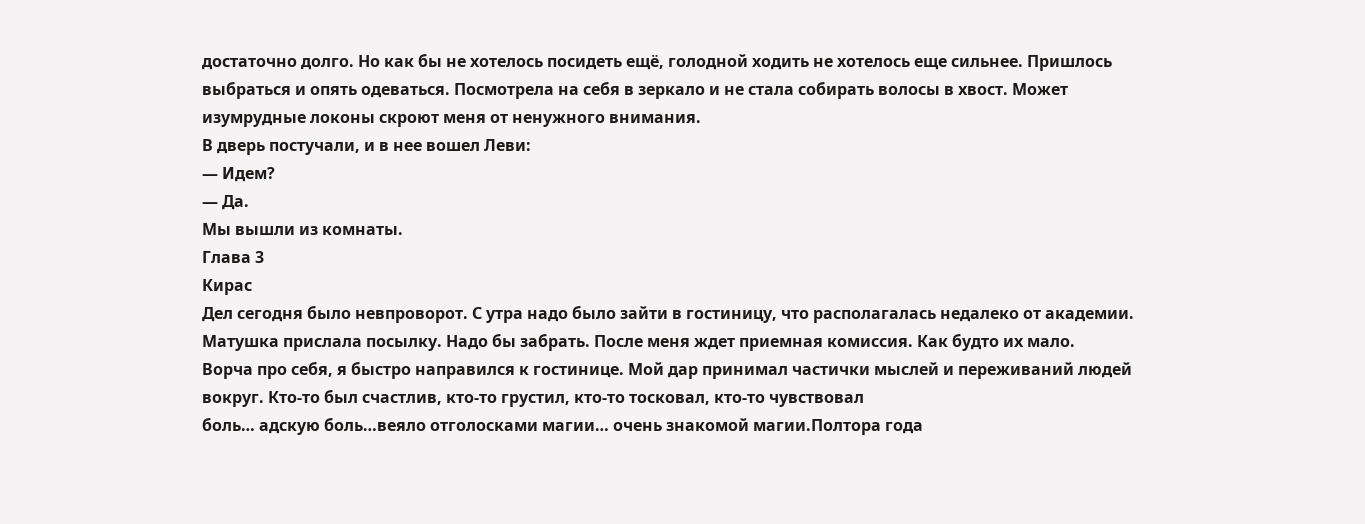достаточно долго. Но как бы не хотелось посидеть ещё, голодной ходить не хотелось еще сильнее. Пришлось выбраться и опять одеваться. Посмотрела на себя в зеркало и не стала собирать волосы в хвост. Может изумрудные локоны скроют меня от ненужного внимания.
В дверь постучали, и в нее вошел Леви:
— Идем?
— Да.
Мы вышли из комнаты.
Глава 3
Кирас
Дел сегодня было невпроворот. С утра надо было зайти в гостиницу, что располагалась недалеко от академии. Матушка прислала посылку. Надо бы забрать. После меня ждет приемная комиссия. Как будто их мало.
Ворча про себя, я быстро направился к гостинице. Мой дар принимал частички мыслей и переживаний людей вокруг. Кто-то был счастлив, кто-то грустил, кто-то тосковал, кто-то чувствовал
боль… адскую боль…веяло отголосками магии… очень знакомой магии.Полтора года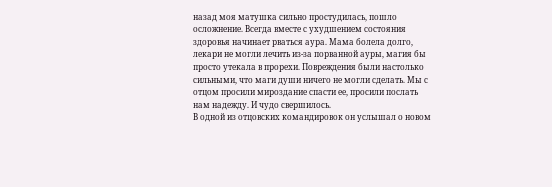назад моя матушка сильно простудилась, пошло осложнение. Всегда вместе с ухудшением состояния здоровья начинает рваться аура. Мама болела долго, лекари не могли лечить из-за порванной ауры, магия бы просто утекала в прорехи. Повреждения были настолько сильными, что маги души ничего не могли сделать. Мы с отцом просили мироздание спасти ее, просили послать нам надежду. И чудо свершилось.
В одной из отцовских командировок он услышал о новом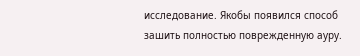исследование. Якобы появился способ зашить полностью поврежденную ауру.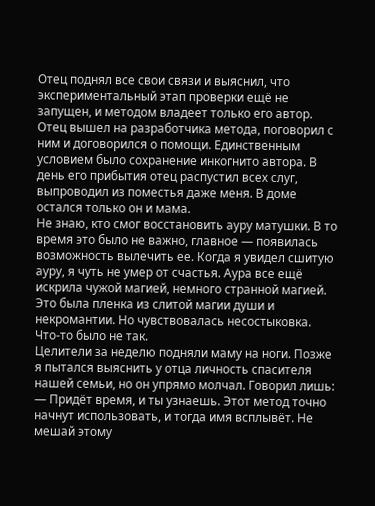Отец поднял все свои связи и выяснил, что экспериментальный этап проверки ещё не запущен, и методом владеет только его автор.
Отец вышел на разработчика метода, поговорил с ним и договорился о помощи. Единственным условием было сохранение инкогнито автора. В день его прибытия отец распустил всех слуг, выпроводил из поместья даже меня. В доме остался только он и мама.
Не знаю, кто смог восстановить ауру матушки. В то время это было не важно, главное — появилась возможность вылечить ее. Когда я увидел сшитую ауру, я чуть не умер от счастья. Аура все ещё искрила чужой магией, немного странной магией. Это была пленка из слитой магии души и некромантии. Но чувствовалась несостыковка. Что-то было не так.
Целители за неделю подняли маму на ноги. Позже я пытался выяснить у отца личность спасителя нашей семьи, но он упрямо молчал. Говорил лишь:
— Придёт время, и ты узнаешь. Этот метод точно начнут использовать, и тогда имя всплывёт. Не мешай этому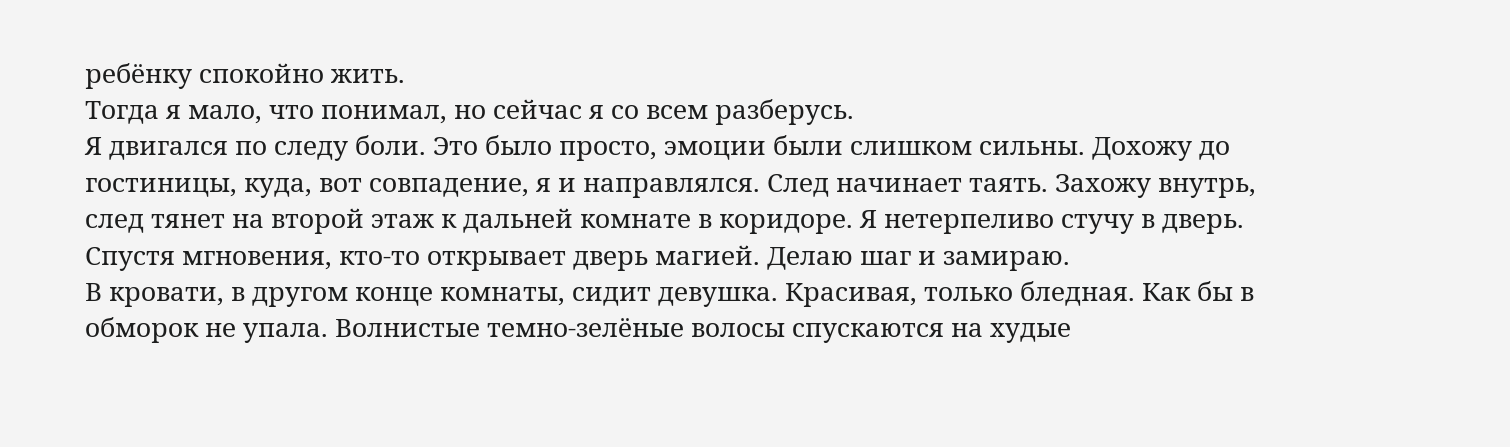ребёнку спокойно жить.
Тогда я мало, что понимал, но сейчас я со всем разберусь.
Я двигался по следу боли. Это было просто, эмоции были слишком сильны. Дохожу до гостиницы, куда, вот совпадение, я и направлялся. След начинает таять. Захожу внутрь, след тянет на второй этаж к дальней комнате в коридоре. Я нетерпеливо стучу в дверь. Спустя мгновения, кто-то открывает дверь магией. Делаю шаг и замираю.
В кровати, в другом конце комнаты, сидит девушка. Красивая, только бледная. Как бы в обморок не упала. Волнистые темно-зелёные волосы спускаются на худые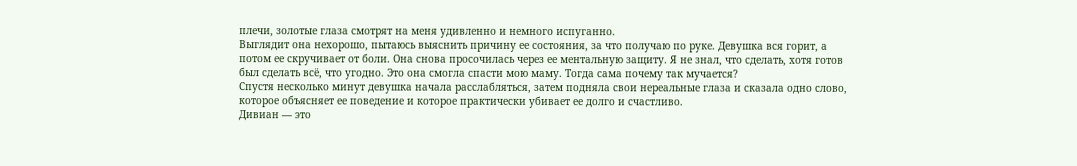плечи, золотые глаза смотрят на меня удивленно и немного испуганно.
Выглядит она нехорошо, пытаюсь выяснить причину ее состояния, за что получаю по руке. Девушка вся горит, а потом ее скручивает от боли. Она снова просочилась через ее ментальную защиту. Я не знал, что сделать, хотя готов был сделать всё, что угодно. Это она смогла спасти мою маму. Тогда сама почему так мучается?
Спустя несколько минут девушка начала расслабляться, затем подняла свои нереальные глаза и сказала одно слово, которое объясняет ее поведение и которое практически убивает ее долго и счастливо.
Дивиан — это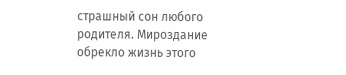страшный сон любого родителя. Мироздание обрекло жизнь этого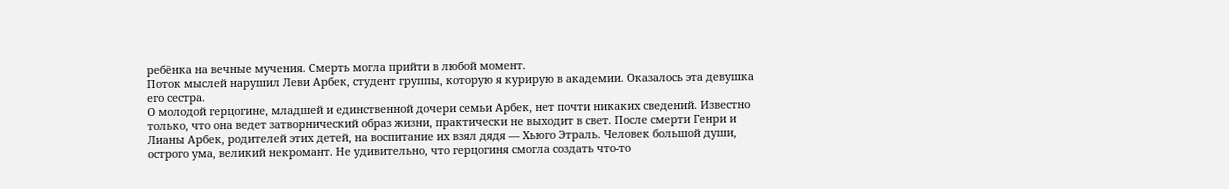ребёнка на вечные мучения. Смерть могла прийти в любой момент.
Поток мыслей нарушил Леви Арбек, студент группы, которую я курирую в академии. Оказалось эта девушка его сестра.
О молодой герцогине, младшей и единственной дочери семьи Арбек, нет почти никаких сведений. Известно только, что она ведет затворнический образ жизни, практически не выходит в свет. После смерти Генри и Лианы Арбек, родителей этих детей, на воспитание их взял дядя — Хьюго Этраль. Человек большой души, острого ума, великий некромант. Не удивительно, что герцогиня смогла создать что-то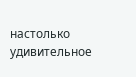настолько удивительное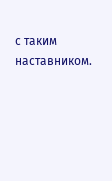с таким наставником.